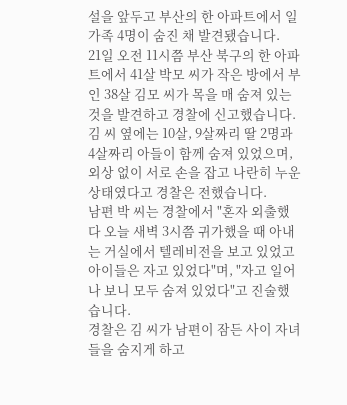설을 앞두고 부산의 한 아파트에서 일가족 4명이 숨진 채 발견됐습니다.
21일 오전 11시쯤 부산 북구의 한 아파트에서 41살 박모 씨가 작은 방에서 부인 38살 김모 씨가 목을 매 숨져 있는 것을 발견하고 경찰에 신고했습니다.
김 씨 옆에는 10살, 9살짜리 딸 2명과 4살짜리 아들이 함께 숨져 있었으며, 외상 없이 서로 손을 잡고 나란히 누운 상태였다고 경찰은 전했습니다.
남편 박 씨는 경찰에서 "혼자 외출했다 오늘 새벽 3시쯤 귀가했을 때 아내는 거실에서 텔레비전을 보고 있었고 아이들은 자고 있었다"며, "자고 일어나 보니 모두 숨져 있었다"고 진술했습니다.
경찰은 김 씨가 남편이 잠든 사이 자녀들을 숨지게 하고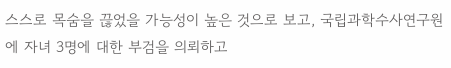스스로 목숨을 끊었을 가능성이 높은 것으로 보고, 국립과학수사연구원에 자녀 3명에 대한 부검을 의뢰하고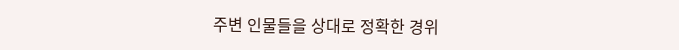주변 인물들을 상대로 정확한 경위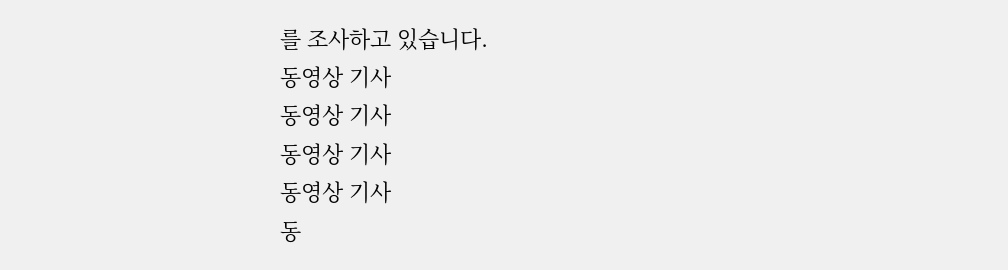를 조사하고 있습니다.
동영상 기사
동영상 기사
동영상 기사
동영상 기사
동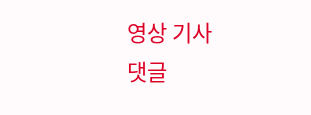영상 기사
댓글